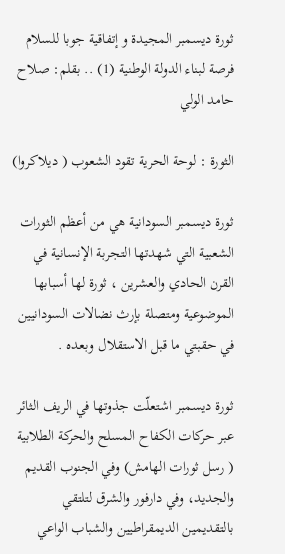ثورة ديسمبر المجيدة و إتفاقية جوبا للسلام فرصة لبناء الدولة الوطنية (1) .. بقلم: صلاح حامد الولي

الثورة : لوحة الحرية تقود الشعوب ( ديلاكروا)

ثورة ديسمبر السودانية هي من أعظم الثورات الشعبية التي شهدتها التجربة الإنسانية في القرن الحادي والعشرين ، ثورة لها أسبابها الموضوعية ومتصلة بإرث نضالات السودانيين في حقبتي ما قبل الاستقلال وبعده .

ثورة ديسمبر اشتعلّت جذوتها في الريف الثائر عبر حركات الكفاح المسلح والحركة الطلابية ( رسل ثورات الهامش) وفي الجنوب القديم والجديد، وفي دارفور والشرق لتلتقي بالتقديمين الديمقراطيين والشباب الواعي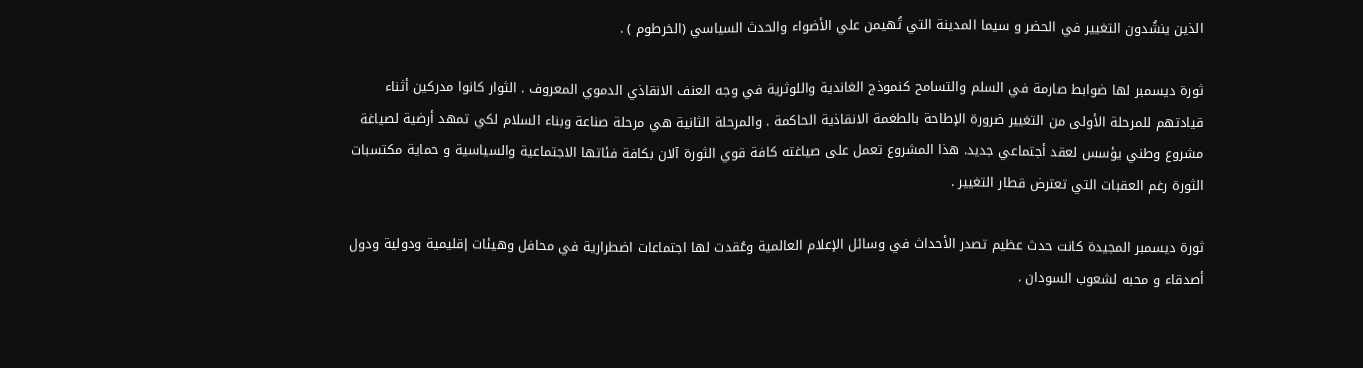الذين ينشُدون التغيير في الحضر و سيما المدينة التي تُهيمن علي الأضواء والحدث السياسي (الخرطوم ) .

ثورة ديسمبر لها ضوابط صارمة في السلم والتسامح كنموذج الغاندية واللوثرية في وجه العنف الانقاذي الدموي المعروف . الثوار كانوا مدركين أثناء قيادتهم للمرحلة الأولى من التغيير ضرورة الإطاحة بالطغمة الانقاذية الحاكمة . والمرحلة الثانية هي مرحلة صناعة وبناء السلام لكي تمهد أرضية لصياغة مشروع وطني يؤسس لعقد أجتماعي جديد. هذا المشروع تعمل على صياغته كافة قوي الثورة آلان بكافة فئاتها الاجتماعية والسياسية و حماية مكتسبات الثورة رغم العقبات التي تعترض قطار التغيير .

ثورة ديسمبر المجيدة كانت حدث عظيم تصدر الأحداث في وسائل الإعلام العالمية وعُقدت لها اجتماعات اضطرارية في محافل وهيئات إقليمية ودولية ودول أصدقاء و محبه لشعوب السودان .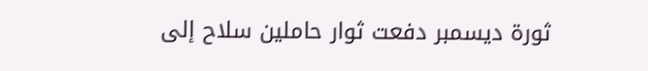ثورة ديسمبر دفعت ثوار حاملين سلاح إلى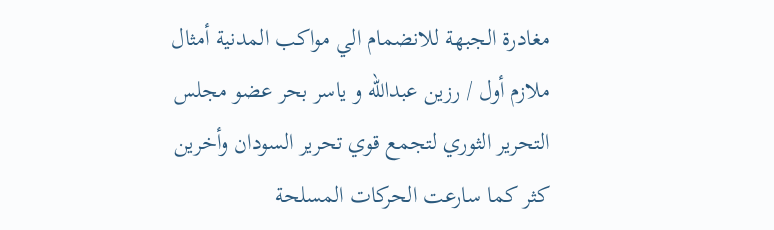مغادرة الجبهة للانضمام الي مواكب المدنية أمثال ملازم أول / رزين عبدالله و ياسر بحر عضو مجلس التحرير الثوري لتجمع قوي تحرير السودان وأخرين كثر كما سارعت الحركات المسلحة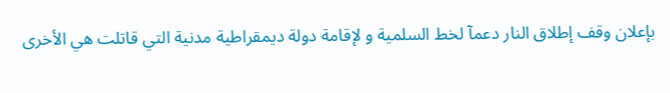بإعلان وقف إطلاق النار دعمآ لخط السلمية و لإقامة دولة ديمقراطية مدنية التي قاتلت هي الأخرى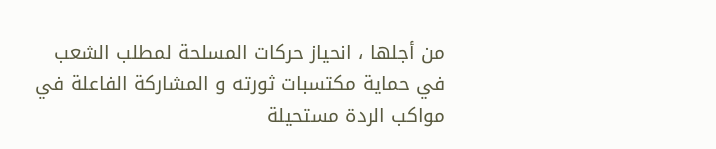من أجلها ، انحياز حركات المسلحة لمطلب الشعب في حماية مكتسبات ثورته و المشاركة الفاعلة في مواكب الردة مستحيلة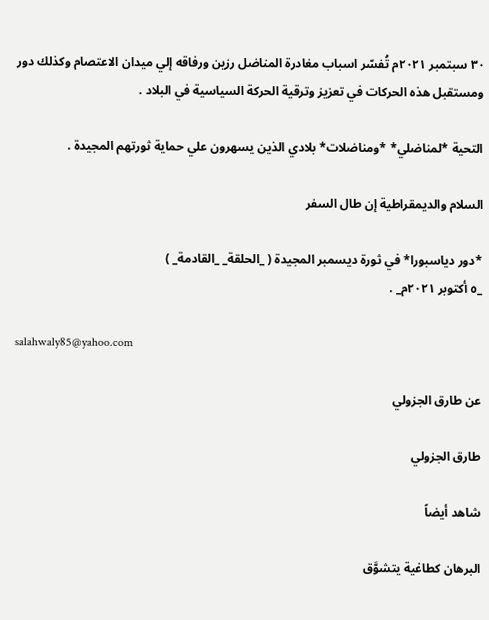٣٠ سبتمبر ٢٠٢١م تُفسّر اسباب مغادرة المناضل رزين ورفاقه إلي ميدان الاعتصام وكذلك دور ومستقبل هذه الحركات في تعزيز وترقية الحركة السياسية في البلاد .

التحية *لمناضلي* *ومناضلات* بلادي الذين يسهرون علي حماية ثورتهم المجيدة .

السلام والديمقراطية إن طال السفر

*دور دياسبورا* في ثورة ديسمبر المجيدة ( _الحلقة_ _القادمة_ )
_٥ أكتوبر ٢٠٢١م_ .

salahwaly85@yahoo.com

عن طارق الجزولي

طارق الجزولي

شاهد أيضاً

البرهان كطاغية يتشوَّق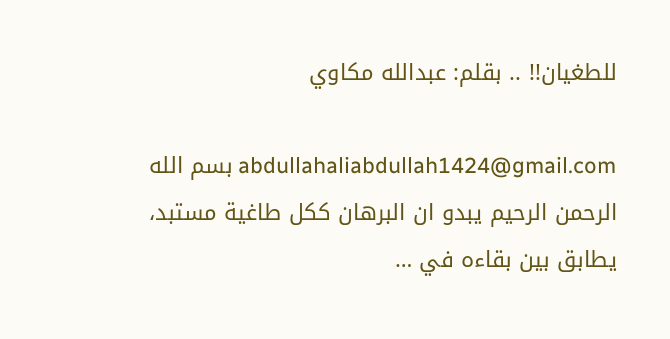للطغيان!! .. بقلم: عبدالله مكاوي

abdullahaliabdullah1424@gmail.com بسم الله الرحمن الرحيم يبدو ان البرهان ككل طاغية مستبد، يطابق بين بقاءه في …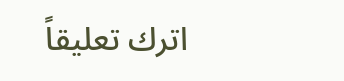اترك تعليقاً